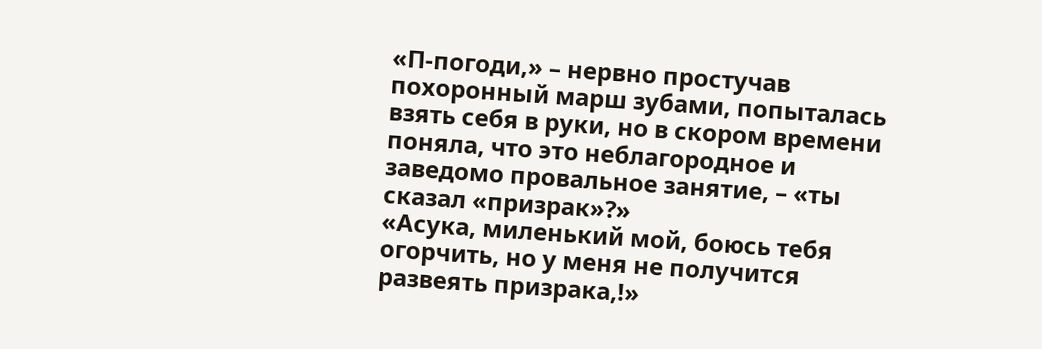«П-погоди,» – нервно простучав похоронный марш зубами, попыталась взять себя в руки, но в скором времени поняла, что это неблагородное и заведомо провальное занятие, – «ты сказал «призрак»?»
«Асука, миленький мой, боюсь тебя огорчить, но у меня не получится развеять призрака,!»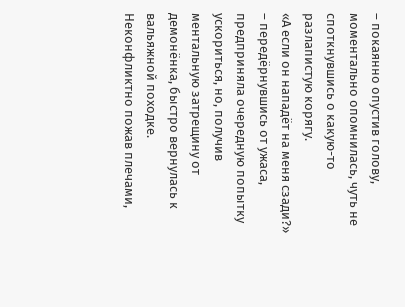– покаянно опустив голову, моментально опомнилась, чуть не споткнувшись о какую-то разлапистую корягу.
«А если он нападёт на меня сзади?» – передёрнувшись от ужаса, предприняла очередную попытку ускориться, но, получив ментальную затрещину от демонёнка, быстро вернулась к вальяжной походке.
Неконфликтно пожав плечами,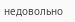недовольно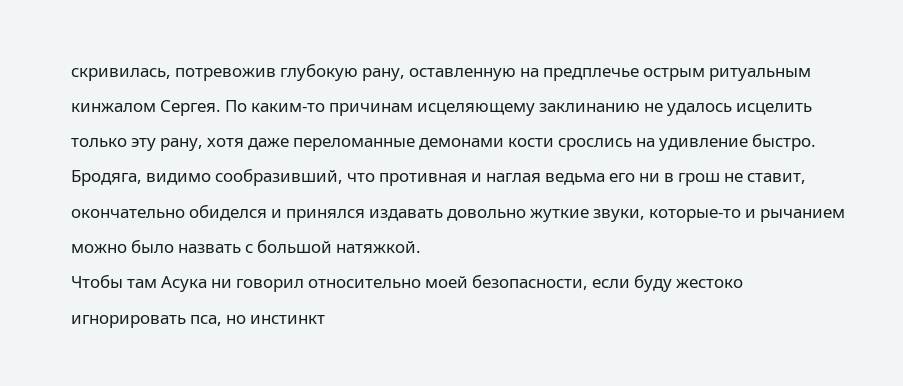скривилась, потревожив глубокую рану, оставленную на предплечье острым ритуальным кинжалом Сергея. По каким-то причинам исцеляющему заклинанию не удалось исцелить только эту рану, хотя даже переломанные демонами кости срослись на удивление быстро.
Бродяга, видимо сообразивший, что противная и наглая ведьма его ни в грош не ставит, окончательно обиделся и принялся издавать довольно жуткие звуки, которые-то и рычанием можно было назвать с большой натяжкой.
Чтобы там Асука ни говорил относительно моей безопасности, если буду жестоко игнорировать пса, но инстинкт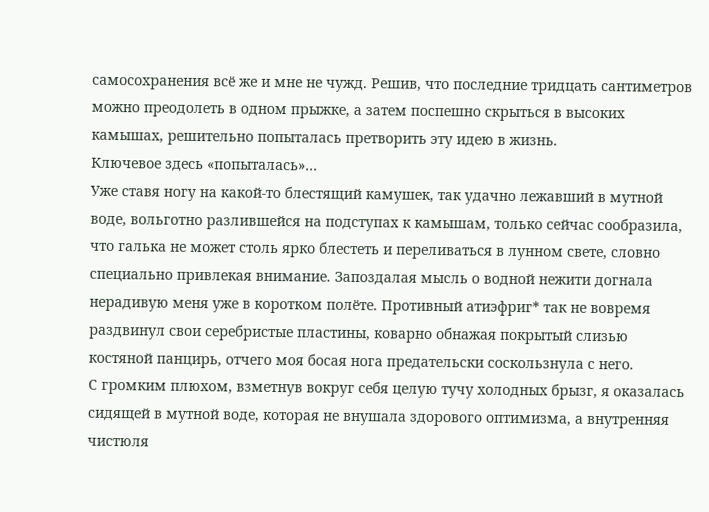самосохранения всё же и мне не чужд. Решив, что последние тридцать сантиметров можно преодолеть в одном прыжке, а затем поспешно скрыться в высоких камышах, решительно попыталась претворить эту идею в жизнь.
Ключевое здесь «попыталась»…
Уже ставя ногу на какой-то блестящий камушек, так удачно лежавший в мутной воде, вольготно разлившейся на подступах к камышам, только сейчас сообразила, что галька не может столь ярко блестеть и переливаться в лунном свете, словно специально привлекая внимание. Запоздалая мысль о водной нежити догнала нерадивую меня уже в коротком полёте. Противный атиэфриг* так не вовремя раздвинул свои серебристые пластины, коварно обнажая покрытый слизью костяной панцирь, отчего моя босая нога предательски соскользнула с него.
С громким плюхом, взметнув вокруг себя целую тучу холодных брызг, я оказалась сидящей в мутной воде, которая не внушала здорового оптимизма, а внутренняя чистюля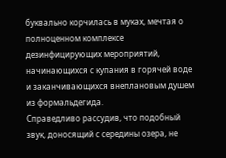буквально корчилась в муках, мечтая о полноценном комплексе дезинфицирующих мероприятий, начинающихся с купания в горячей воде и заканчивающихся внеплановым душем из формальдегида.
Справедливо рассудив, что подобный звук, доносящий с середины озера, не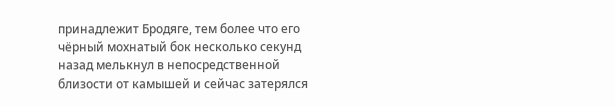принадлежит Бродяге, тем более что его чёрный мохнатый бок несколько секунд назад мелькнул в непосредственной близости от камышей и сейчас затерялся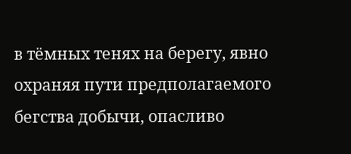в тёмных тенях на берегу, явно охраняя пути предполагаемого бегства добычи, опасливо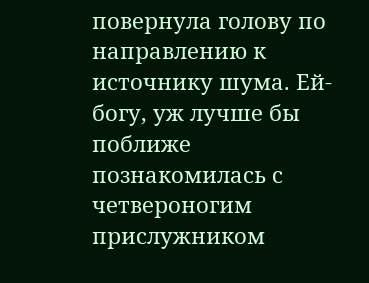повернула голову по направлению к источнику шума. Ей-богу, уж лучше бы поближе познакомилась с четвероногим прислужником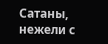Сатаны, нежели с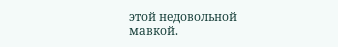этой недовольной мавкой.